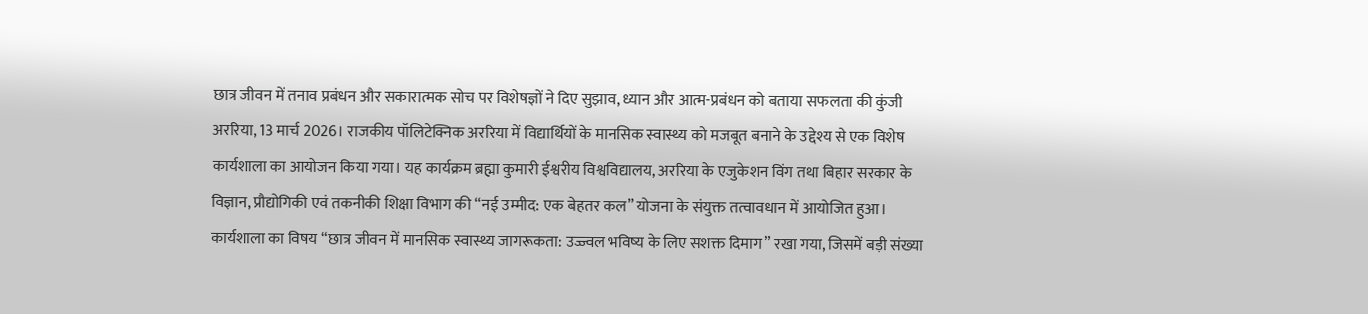छात्र जीवन में तनाव प्रबंधन और सकारात्मक सोच पर विशेषज्ञों ने दिए सुझाव, ध्यान और आत्म-प्रबंधन को बताया सफलता की कुंजी
अररिया, 13 मार्च 2026। राजकीय पॉलिटेक्निक अररिया में विद्यार्थियों के मानसिक स्वास्थ्य को मजबूत बनाने के उद्देश्य से एक विशेष कार्यशाला का आयोजन किया गया। यह कार्यक्रम ब्रह्मा कुमारी ईश्वरीय विश्वविद्यालय, अररिया के एजुकेशन विंग तथा बिहार सरकार के विज्ञान, प्रौद्योगिकी एवं तकनीकी शिक्षा विभाग की “नई उम्मीद: एक बेहतर कल” योजना के संयुक्त तत्वावधान में आयोजित हुआ। कार्यशाला का विषय “छात्र जीवन में मानसिक स्वास्थ्य जागरूकता: उज्ज्वल भविष्य के लिए सशक्त दिमाग” रखा गया, जिसमें बड़ी संख्या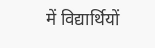में विद्यार्थियों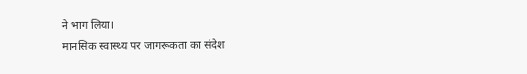ने भाग लिया।
मानसिक स्वास्थ्य पर जागरूकता का संदेश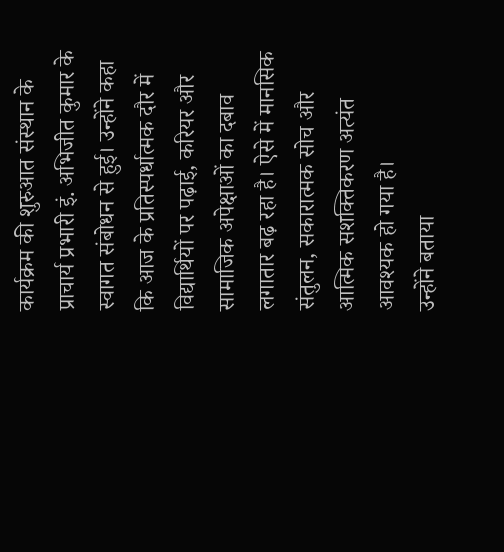कार्यक्रम की शुरुआत संस्थान के प्राचार्य प्रभारी इं. अभिजीत कुमार के स्वागत संबोधन से हुई। उन्होंने कहा कि आज के प्रतिस्पर्धात्मक दौर में विद्यार्थियों पर पढ़ाई, करियर और सामाजिक अपेक्षाओं का दबाव लगातार बढ़ रहा है। ऐसे में मानसिक संतुलन, सकारात्मक सोच और आत्मिक सशक्तिकरण अत्यंत आवश्यक हो गया है।
उन्होंने बताया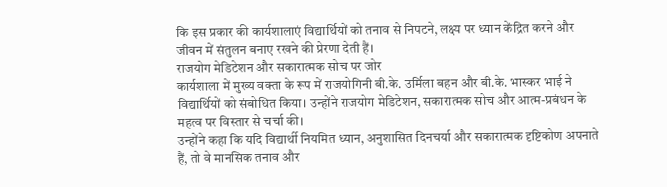कि इस प्रकार की कार्यशालाएं विद्यार्थियों को तनाव से निपटने, लक्ष्य पर ध्यान केंद्रित करने और जीवन में संतुलन बनाए रखने की प्रेरणा देती हैं।
राजयोग मेडिटेशन और सकारात्मक सोच पर जोर
कार्यशाला में मुख्य वक्ता के रूप में राजयोगिनी बी.के. उर्मिला बहन और बी.के. भास्कर भाई ने विद्यार्थियों को संबोधित किया। उन्होंने राजयोग मेडिटेशन, सकारात्मक सोच और आत्म-प्रबंधन के महत्व पर विस्तार से चर्चा की।
उन्होंने कहा कि यदि विद्यार्थी नियमित ध्यान, अनुशासित दिनचर्या और सकारात्मक दृष्टिकोण अपनाते हैं, तो वे मानसिक तनाव और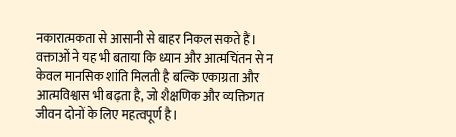नकारात्मकता से आसानी से बाहर निकल सकते हैं।
वक्ताओं ने यह भी बताया कि ध्यान और आत्मचिंतन से न केवल मानसिक शांति मिलती है बल्कि एकाग्रता और आत्मविश्वास भी बढ़ता है, जो शैक्षणिक और व्यक्तिगत जीवन दोनों के लिए महत्वपूर्ण है।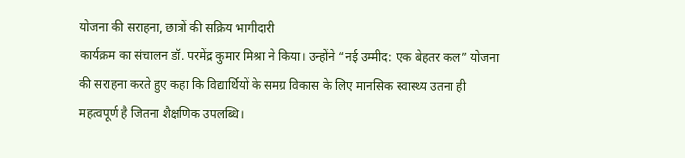योजना की सराहना, छात्रों की सक्रिय भागीदारी
कार्यक्रम का संचालन डॉ. परमेंद्र कुमार मिश्रा ने किया। उन्होंने “नई उम्मीद: एक बेहतर कल” योजना की सराहना करते हुए कहा कि विद्यार्थियों के समग्र विकास के लिए मानसिक स्वास्थ्य उतना ही महत्वपूर्ण है जितना शैक्षणिक उपलब्धि।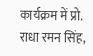कार्यक्रम में प्रो. राधा रमन सिंह,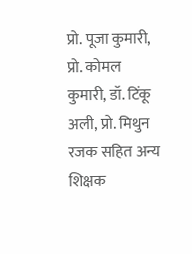प्रो. पूजा कुमारी, प्रो. कोमल कुमारी, डॉ. टिंकू अली, प्रो. मिथुन रजक सहित अन्य शिक्षक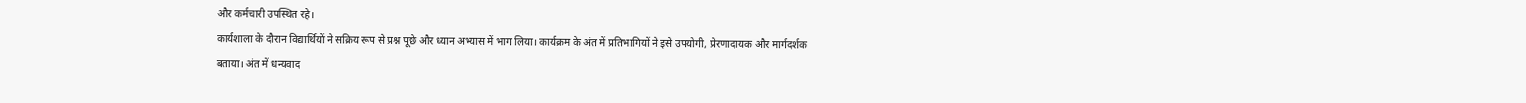और कर्मचारी उपस्थित रहे।
कार्यशाला के दौरान विद्यार्थियों ने सक्रिय रूप से प्रश्न पूछे और ध्यान अभ्यास में भाग लिया। कार्यक्रम के अंत में प्रतिभागियों ने इसे उपयोगी, प्रेरणादायक और मार्गदर्शक बताया। अंत में धन्यवाद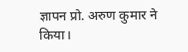ज्ञापन प्रो. अरुण कुमार ने किया।